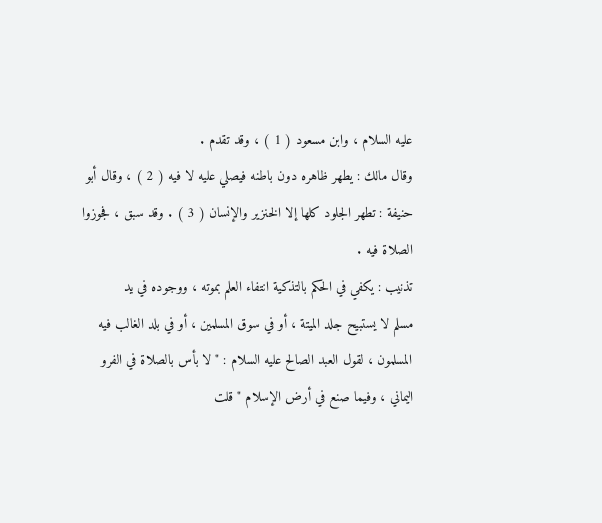عليه السلام ، وابن مسعود ( 1 ) ، وقد تقدم .
وقال مالك : يطهر ظاهره دون باطنه فيصلي عليه لا فيه ( 2 ) ، وقال أبو
حنيفة : تطهر الجلود كلها إلا الخنزير والإنسان ( 3 ) . وقد سبق ، فجوزوا
الصلاة فيه .
تذنيب : يكفي في الحكم بالتذكية انتفاء العلم بموته ، ووجوده في يد
مسلم لا يستبيح جلد الميتة ، أو في سوق المسلمين ، أو في بلد الغالب فيه
المسلمون ، لقول العبد الصالح عليه السلام : " لا بأس بالصلاة في الفرو
اليماني ، وفيما صنع في أرض الإسلام " قلت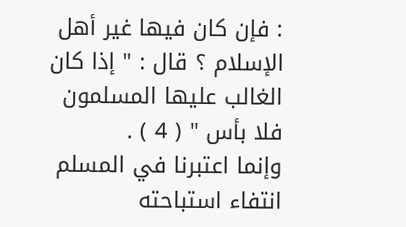: فإن كان فيها غير أهل
الإسلام ؟ قال : " إذا كان الغالب عليها المسلمون فلا بأس " ( 4 ) .
وإنما اعتبرنا في المسلم انتفاء استباحته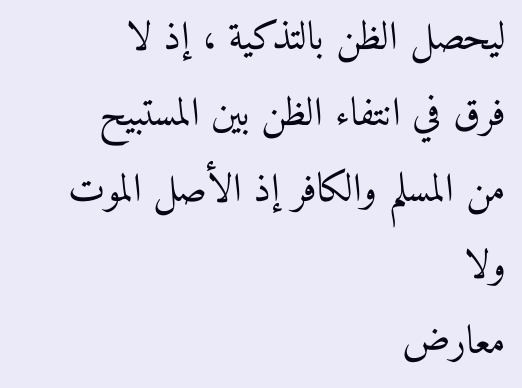ليحصل الظن بالتذكية ، إذ لا
فرق في انتفاء الظن بين المستبيح من المسلم والكافر إذ الأصل الموت ولا
معارض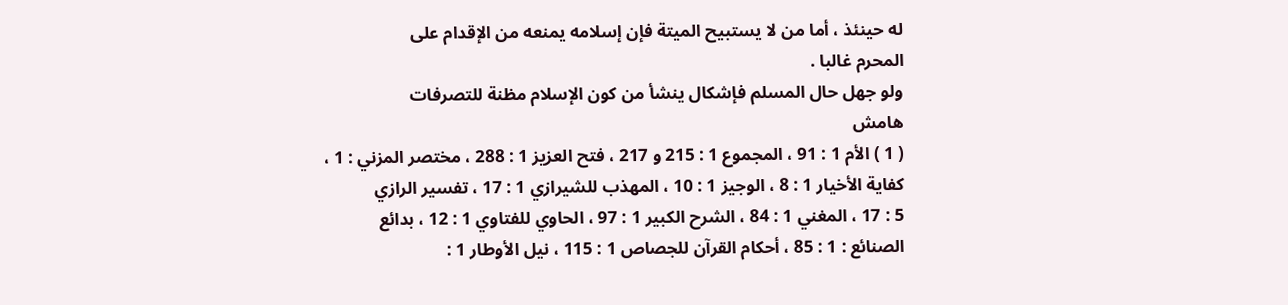له حينئذ ، أما من لا يستبيح الميتة فإن إسلامه يمنعه من الإقدام على
المحرم غالبا .
ولو جهل حال المسلم فإشكال ينشأ من كون الإسلام مظنة للتصرفات
هامش
( 1 ) الأم 1 : 91 ، المجموع 1 : 215 و 217 ، فتح العزيز 1 : 288 ، مختصر المزني : 1 ،
كفاية الأخيار 1 : 8 ، الوجيز 1 : 10 ، المهذب للشيرازي 1 : 17 ، تفسير الرازي
5 : 17 ، المغني 1 : 84 ، الشرح الكبير 1 : 97 ، الحاوي للفتاوي 1 : 12 ، بدائع
الصنائع : 1 : 85 ، أحكام القرآن للجصاص 1 : 115 ، نيل الأوطار 1 :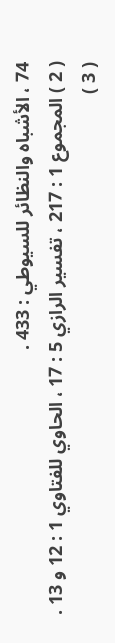74 ، الأشباه والنظائر للسيوطي : 433 .
( 2 ) المجموع 1 : 217 ، تفسير الرازي 5 : 17 ، الحاوي للفتاوي 1 : 12 و 13 .
( 3 )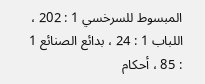المبسوط للسرخسي 1 : 202 ، اللباب 1 : 24 ، بدائع الصنائع 1 : 85 ، أحكام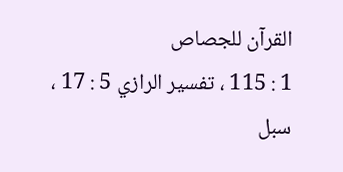القرآن للجصاص
1 : 115 ، تفسير الرازي 5 : 17 ، سبل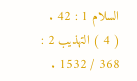السلام 1 : 42 .
( 4 ) التهذيب 2 : 368 / 1532 .